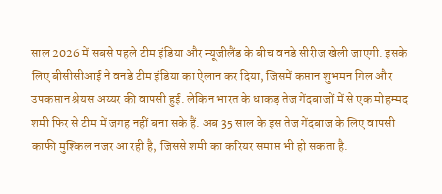साल 2026 में सबसे पहले टीम इंडिया और न्यूजीलैंड के बीच वनडे सीरीज खेली जाएगी. इसके लिए बीसीसीआई ने वनडे टीम इंडिया का ऐलान कर दिया, जिसमें कप्तान शुभमन गिल और उपकप्तान श्रेयस अय्यर की वापसी हुई. लेकिन भारत के धाकड़ तेज गेंदबाजों में से एक मोहम्मद शमी फिर से टीम में जगह नहीं बना सके हैं. अब 35 साल के इस तेज गेंदबाज के लिए वापसी काफी मुश्किल नजर आ रही है, जिससे शमी का करियर समाप्त भी हो सकता है.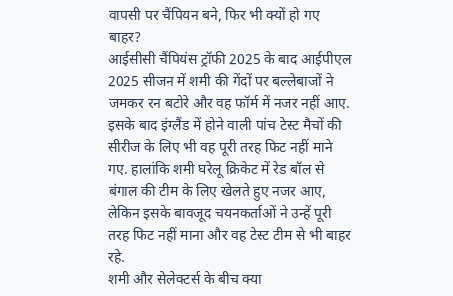वापसी पर चैंपियन बने, फिर भी क्यों हो गए बाहर?
आईसीसी चैंपियंस ट्रॉफी 2025 के बाद आईपीएल 2025 सीजन में शमी की गेंदों पर बल्लेबाजों ने जमकर रन बटोरे और वह फॉर्म में नजर नहीं आए. इसके बाद इंग्लैंड में होने वाली पांच टेस्ट मैचों की सीरीज के लिए भी वह पूरी तरह फिट नहीं माने गए. हालांकि शमी घरेलू क्रिकेट में रेड बॉल से बंगाल की टीम के लिए खेलते हुए नजर आए, लेकिन इसके बावजूद चयनकर्ताओं ने उन्हें पूरी तरह फिट नहीं माना और वह टेस्ट टीम से भी बाहर रहे.
शमी और सेलेक्टर्स के बीच क्या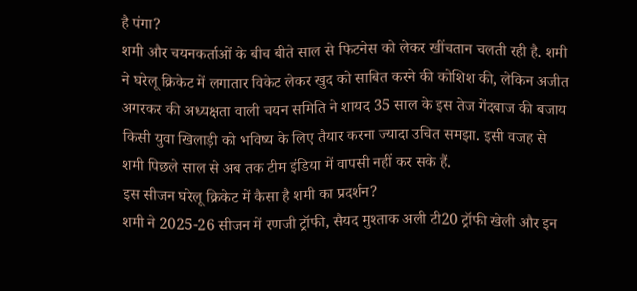है पंगा?
शमी और चयनकर्ताओं के बीच बीते साल से फिटनेस को लेकर खींचतान चलती रही है. शमी ने घरेलू क्रिकेट में लगातार विकेट लेकर खुद को साबित करने की कोशिश की, लेकिन अजीत अगरकर की अध्यक्षता वाली चयन समिति ने शायद 35 साल के इस तेज गेंदबाज की बजाय किसी युवा खिलाड़ी को भविष्य के लिए तैयार करना ज्यादा उचित समझा. इसी वजह से शमी पिछले साल से अब तक टीम इंडिया में वापसी नहीं कर सके हैं.
इस सीजन घरेलू क्रिकेट में कैसा है शमी का प्रदर्शन?
शमी ने 2025-26 सीजन में रणजी ट्रॉफी, सैयद मुश्ताक अली टी20 ट्रॉफी खेली और इन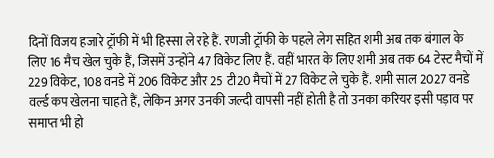दिनों विजय हजारे ट्रॉफी में भी हिस्सा ले रहे हैं. रणजी ट्रॉफी के पहले लेग सहित शमी अब तक बंगाल के लिए 16 मैच खेल चुके हैं, जिसमें उन्होंने 47 विकेट लिए हैं. वहीं भारत के लिए शमी अब तक 64 टेस्ट मैचों में 229 विकेट, 108 वनडे में 206 विकेट और 25 टी20 मैचों में 27 विकेट ले चुके हैं. शमी साल 2027 वनडे वर्ल्ड कप खेलना चाहते हैं, लेकिन अगर उनकी जल्दी वापसी नहीं होती है तो उनका करियर इसी पड़ाव पर समाप्त भी हो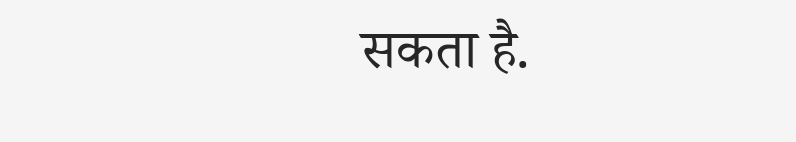सकता है.